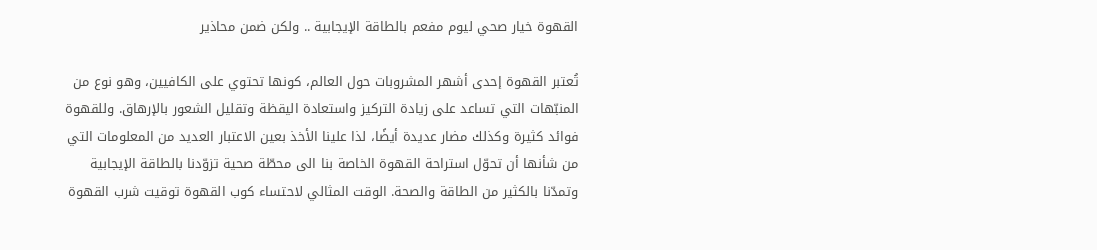القهوة خيار صحي ليوم مفعم بالطاقة الإيجابية .. ولكن ضمن محاذير

تُعتبر القهوة إحدى أشهر المشروبات حول العالم، كونها تحتوي على الكافيين، وهو نوع من المنبّهات التي تساعد على زيادة التركيز واستعادة اليقظة وتقليل الشعور بالإرهاق. وللقهوة فوائد كثيرة وكذلك مضار عديدة أيضًا، لذا علينا الأخذ بعين الاعتبار العديد من المعلومات التي من شأنها أن تحوّل استراحة القهوة الخاصة بنا الى محطّة صحية تزوّدنا بالطاقة الإيجابية وتمدّنا بالكثير من الطاقة والصحة. الوقت المثالي لاحتساء كوب القهوة توقيت شرب القهوة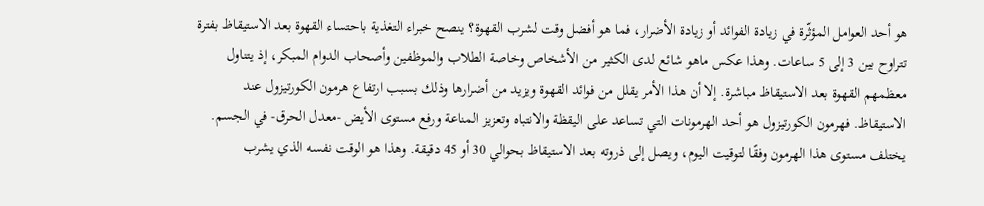هو أحد العوامل المؤثّرة في زيادة الفوائد أو زيادة الأضرار، فما هو أفضل وقت لشرب القهوة؟ ينصح خبراء التغذية باحتساء القهوة بعد الاستيقاظ بفترة تتراوح بين 3 إلى 5 ساعات. وهذا عكس ماهو شائع لدى الكثير من الأشخاص وخاصة الطلاب والموظفين وأصحاب الدوام المبكر، إذ يتناول معظمهم القهوة بعد الاستيقاظ مباشرة. إلا أن هذا الأمر يقلل من فوائد القهوة ويزيد من أضرارها وذلك بسبب ارتفاع هرمون الكورتيزول عند الاستيقاظ. فهرمون الكورتيزول هو أحد الهرمونات التي تساعد على اليقظة والانتباه وتعزيز المناعة ورفع مستوى الأيض -معدل الحرق- في الجسم. يختلف مستوى هذا الهرمون وفقًا لتوقيت اليوم، ويصل إلى ذروته بعد الاستيقاظ بحوالي 30 أو 45 دقيقة. وهذا هو الوقت نفسه الذي يشرب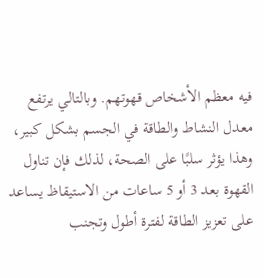فيه معظم الأشخاص قهوتهم. وبالتالي يرتفع معدل النشاط والطاقة في الجسم بشكل كبير، وهذا يؤثر سلبًا على الصحة، لذلك فإن تناول القهوة بعد 3 أو 5 ساعات من الاستيقاظ يساعد  على تعزيز الطاقة لفترة أطول وتجنب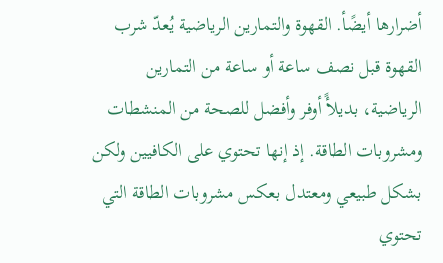أضرارها أيضًأ. القهوة والتمارين الرياضية يُعدّ شرب القهوة قبل نصف ساعة أو ساعة من التمارين الرياضية، بديلأً أوفر وأفضل للصحة من المنشطات ومشروبات الطاقة. إذ إنها تحتوي على الكافيين ولكن بشكل طبيعي ومعتدل بعكس مشروبات الطاقة التي تحتوي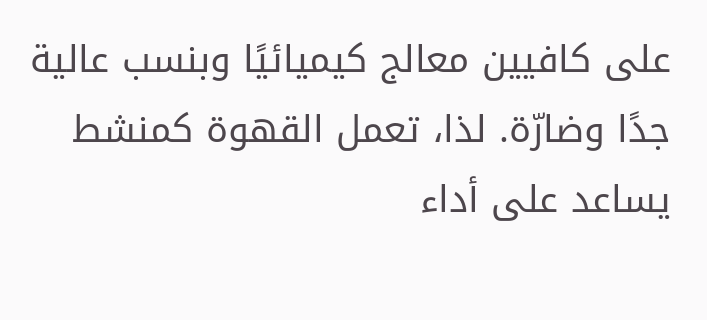على كافيين معالج كيميائيًا وبنسب عالية جدًا وضارّة. لذا، تعمل القهوة كمنشط يساعد على أداء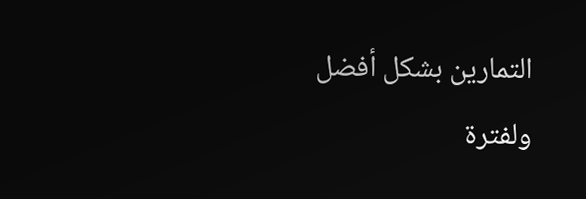التمارين بشكل أفضل ولفترة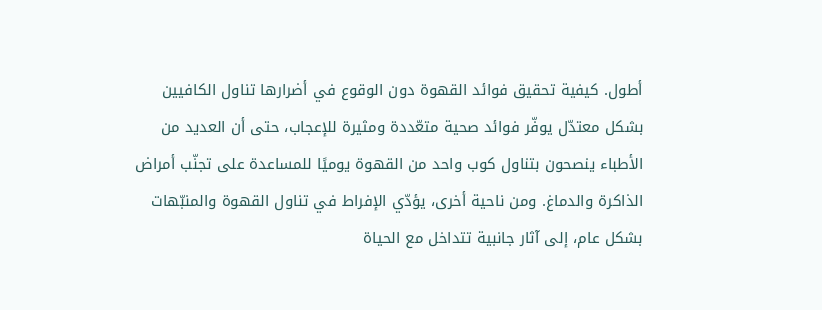أطول. كيفية تحقيق فوائد القهوة دون الوقوع في أضرارها تناول الكافيين بشكل معتدّل يوفّر فوائد صحية متعّددة ومثيرة للإعجاب، حتى أن العديد من الأطباء ينصحون بتناول كوب واحد من القهوة يوميًا للمساعدة على تجنّب أمراض الذاكرة والدماغ. ومن ناحية أخرى، يؤدّي الإفراط في تناول القهوة والمنبّهات بشكل عام، إلى آثار جانبية تتداخل مع الحياة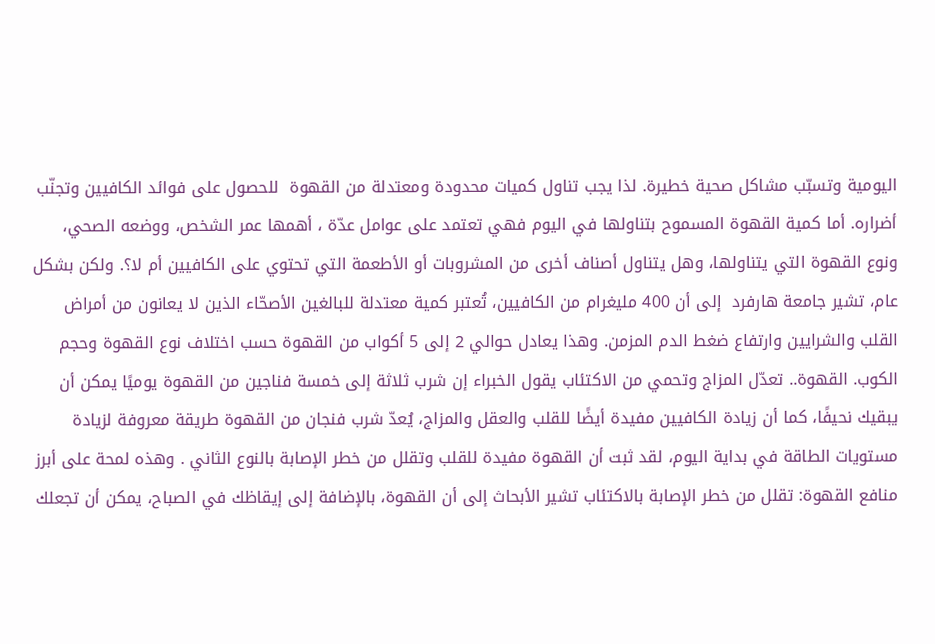اليومية وتسبّب مشاكل صحية خطيرة. لذا يجب تناول كميات محدودة ومعتدلة من القهوة  للحصول على فوائد الكافيين وتجنّب أضراره. أما كمية القهوة المسموح بتناولها في اليوم فهي تعتمد على عوامل عدّة ، أهمها عمر الشخص، ووضعه الصحي، ونوع القهوة التي يتناولها، وهل يتناول أصناف أخرى من المشروبات أو الأطعمة التي تحتوي على الكافيين أم لا؟. ولكن بشكل عام، تشير جامعة هارفرد  إلى أن 400 مليغرام من الكافيين، تُعتبر كمية معتدلة للبالغين الأصحّاء الذين لا يعانون من أمراض القلب والشرايين وارتفاع ضغط الدم المزمن. وهذا يعادل حوالي 2 إلى 5 أكواب من القهوة حسب اختلاف نوع القهوة وحجم الكوب. القهوة.. تعدّل المزاج وتحمي من الاكتئاب يقول الخبراء إن شرب ثلاثة إلى خمسة فناجين من القهوة يوميًا يمكن أن يبقيك نحيفًا، كما أن زيادة الكافيين مفيدة أيضًا للقلب والعقل والمزاج، يُعدّ شرب فنجان من القهوة طريقة معروفة لزيادة مستويات الطاقة في بداية اليوم، لقد ثبت أن القهوة مفيدة للقلب وتقلل من خطر الإصابة بالنوع الثاني . وهذه لمحة على أبرز منافع القهوة: تقلل من خطر الإصابة بالاكتئاب تشير الأبحاث إلى أن القهوة، بالإضافة إلى إيقاظك في الصباح، يمكن أن تجعلك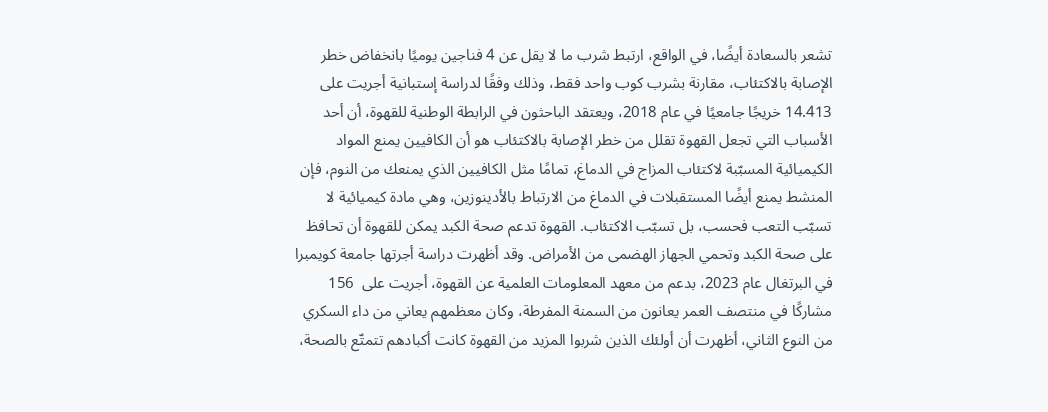تشعر بالسعادة أيضًا، في الواقع، ارتبط شرب ما لا يقل عن 4 فناجين يوميًا بانخفاض خطر الإصابة بالاكتئاب، مقارنة بشرب كوب واحد فقط، وذلك وفقًا لدراسة إستبانية أجريت على 14.413 خريجًا جامعيًا في عام 2018، ويعتقد الباحثون في الرابطة الوطنية للقهوة، أن أحد الأسباب التي تجعل القهوة تقلل من خطر الإصابة بالاكتئاب هو أن الكافيين يمنع المواد الكيميائية المسبّبة لاكتئاب المزاج في الدماغ، تمامًا مثل الكافيين الذي يمنعك من النوم، فإن المنشط يمنع أيضًا المستقبلات في الدماغ من الارتباط بالأدينوزين، وهي مادة كيميائية لا تسبّب التعب فحسب، بل تسبّب الاكتئاب. القهوة تدعم صحة الكبد يمكن للقهوة أن تحافظ على صحة الكبد وتحمي الجهاز الهضمى من الأمراض. وقد أظهرت دراسة أجرتها جامعة كويمبرا في البرتغال عام 2023، بدعم من معهد المعلومات العلمية عن القهوة، أجريت على  156 مشاركًا في منتصف العمر يعانون من السمنة المفرطة، وكان معظمهم يعاني من داء السكري من النوع الثاني، أظهرت أن أولئك الذين شربوا المزيد من القهوة كانت أكبادهم تتمتّع بالصحة،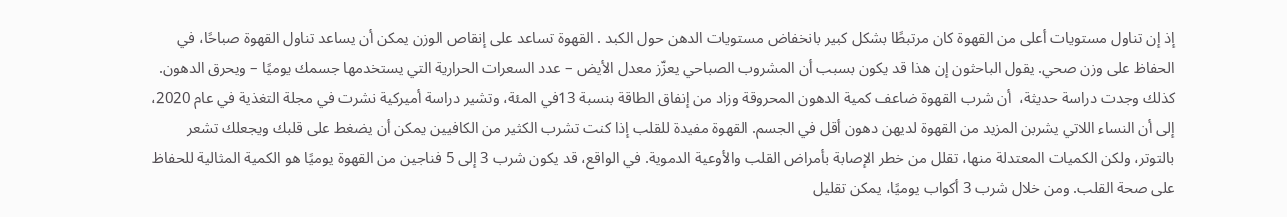إذ إن تناول مستويات أعلى من القهوة كان مرتبطًا بشكل كبير بانخفاض مستويات الدهن حول الكبد . القهوة تساعد على إنقاص الوزن يمكن أن يساعد تناول القهوة صباحًا، في الحفاظ على وزن صحي. يقول الباحثون إن هذا قد يكون بسبب أن المشروب الصباحي يعزّز معدل الأيض – عدد السعرات الحرارية التي يستخدمها جسمك يوميًا – ويحرق الدهون. كذلك وجدت دراسة حديثة،  أن شرب القهوة ضاعف كمية الدهون المحروقة وزاد من إنفاق الطاقة بنسبة 13في المئة، وتشير دراسة أميركية نشرت في مجلة التغذية في عام 2020، إلى أن النساء اللاتي يشربن المزيد من القهوة لديهن دهون أقل في الجسم. القهوة مفيدة للقلب إذا كنت تشرب الكثير من الكافيين يمكن أن يضغط على قلبك ويجعلك تشعر بالتوتر، ولكن الكميات المعتدلة منها، تقلل من خطر الإصابة بأمراض القلب والأوعية الدموية. في الواقع، قد يكون شرب 3 إلى 5 فناجين من القهوة يوميًا هو الكمية المثالية للحفاظ على صحة القلب. ومن خلال شرب 3 أكواب يوميًا، يمكن تقليل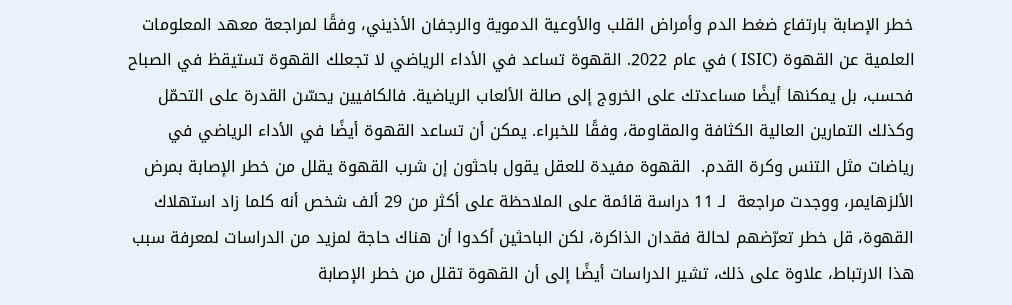خطر الإصابة بارتفاع ضغط الدم وأمراض القلب والأوعية الدموية والرجفان الأذيني، وفقًا لمراجعة معهد المعلومات العلمية عن القهوة (ISIC ) في عام 2022. القهوة تساعد في الأداء الرياضي لا تجعلك القهوة تستيقظ في الصباح فحسب، بل يمكنها أيضًا مساعدتك على الخروج إلى صالة الألعاب الرياضية. فالكافيين يحسّن القدرة على التحمّل وكذلك التمارين العالية الكثافة والمقاومة، وفقًا للخبراء. يمكن أن تساعد القهوة أيضًا في الأداء الرياضي في رياضات مثل التنس وكرة القدم.  القهوة مفيدة للعقل يقول باحثون إن شرب القهوة يقلل من خطر الإصابة بمرض الألزهايمر، ووجدت مراجعة  لـ 11 دراسة قائمة على الملاحظة على أكثر من 29 ألف شخص أنه كلما زاد استهلاك القهوة، قل خطر تعرّضهم لحالة فقدان الذاكرة، لكن الباحثين أكدوا أن هناك حاجة لمزيد من الدراسات لمعرفة سبب هذا الارتباط، علاوة على ذلك، تشير الدراسات أيضًا إلى أن القهوة تقلل من خطر الإصابة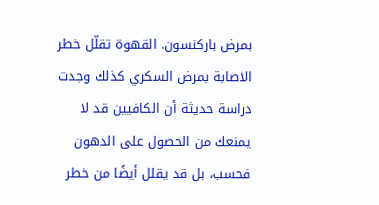بمرض باركنسون. القهوة تقلّل خطر الاصابة بمرض السكري كذلك وجدت دراسة حديثة أن الكافيين قد لا يمنعك من الحصول على الدهون فحسب، بل قد يقلل أيضًا من خطر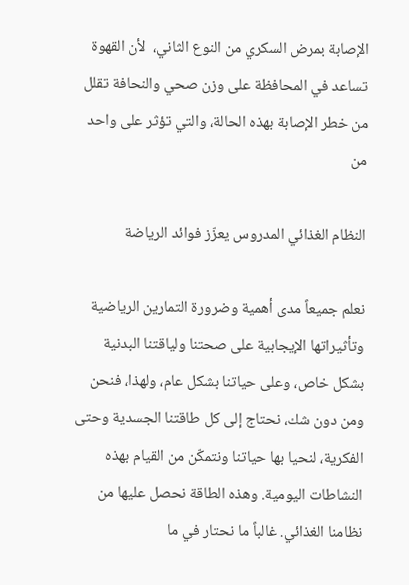الإصابة بمرض السكري من النوع الثاني،  لأن القهوة تساعد في المحافظة على وزن صحي والنحافة تقلل من خطر الإصابة بهذه الحالة، والتي تؤثر على واحد من

النظام الغذائي المدروس يعزّز فوائد الرياضة

نعلم جميعاً مدى أهمية وضرورة التمارين الرياضية وتأثيراتها الإيجابية على صحتنا ولياقتنا البدنية بشكل خاص، وعلى حياتنا بشكل عام، ولهذا، فنحن ومن دون شك، نحتاج إلى كل طاقتنا الجسدية وحتى الفكرية، لنحيا بها حياتنا ونتمكّن من القيام بهذه النشاطات اليومية. وهذه الطاقة نحصل عليها من نظامنا الغذائي. غالباً ما نحتار في ما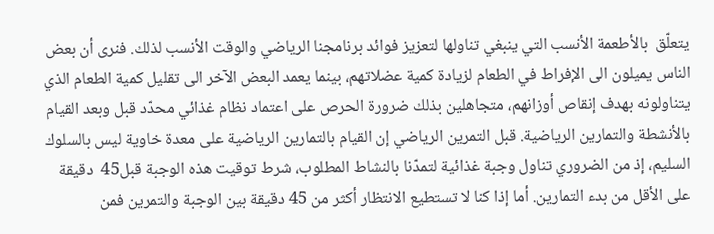يتعلّق  بالأطعمة الأنسب التي ينبغي تناولها لتعزيز فوائد برنامجنا الرياضي والوقت الأنسب لذلك. فنرى أن بعض الناس يميلون الى الإفراط في الطعام لزيادة كمية عضلاتهم، بينما يعمد البعض الآخر الى تقليل كمية الطعام الذي يتناولونه بهدف إنقاص أوزانهم، متجاهلين بذلك ضرورة الحرص على اعتماد نظام غذائي محدّد قبل وبعد القيام بالأنشطة والتمارين الرياضية. قبل التمرين الرياضي إن القيام بالتمارين الرياضية على معدة خاوية ليس بالسلوك السليم، إذ من الضروري تناول وجبة غذائية لتمدّنا بالنشاط المطلوب، شرط توقيت هذه الوجبة قبل45  دقيقة على الأقل من بدء التمارين. أما إذا كنا لا تستطيع الانتظار أكثر من 45 دقيقة بين الوجبة والتمرين فمن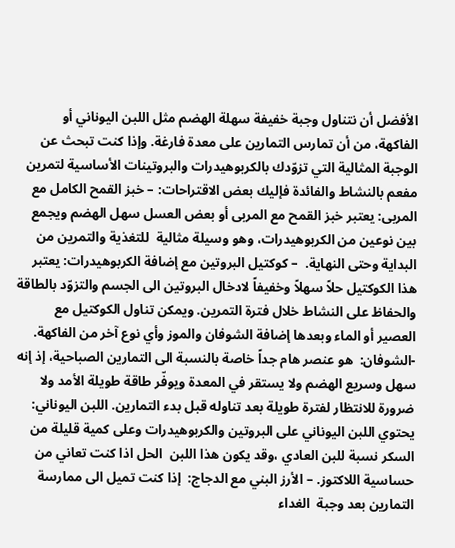الأفضل أن نتناول وجبة خفيفة سهلة الهضم مثل اللبن اليوناني أو الفاكهة، من أن تمارس التمارين على معدة فارغة. وإذا كنت تبحث عن الوجبة المثالية التي تزوّدك بالكربوهيدرات والبروتينات الأساسية لتمرين مفعم بالنشاط والفائدة فإليك بعض الاقتراحات: – خبز القمح الكامل مع المربى: يعتبر خبز القمح مع المربى أو بعض العسل سهل الهضم ويجمع بين نوعين من الكربوهيدرات، وهو وسيلة مثالية  للتغذية والتمرين من البداية وحتى النهاية.  – كوكتيل البروتين مع إضافة الكربوهيدرات: يعتبر هذا الكوكتيل حلاً سهلاً وخفيفاً لادخال البروتين الى الجسم والتزوّد بالطاقة والحفاظ على النشاط خلال فترة التمرين. ويمكن تناول الكوكتيل مع العصير أو الماء وبعدها إضافة الشوفان والموز وأي نوع آخر من الفاكهة. -الشوفان:  هو عنصر هام جداً خاصة بالنسبة الى التمارين الصباحية، إذ إنه سهل وسريع الهضم ولا يستقر في المعدة ويوفّر طاقة طويلة الأمد ولا ضرورة للانتظار لفترة طويلة بعد تناوله قبل بدء التمارين. اللبن اليوناني: يحتوي اللبن اليوناني على البروتين والكربوهيدرات وعلى كمية قليلة من السكر نسبة للبن العادي ،وقد يكون هذا اللبن  الحل اذا كنت تعاني من حساسية اللاكتوز. – الأرز البني مع الدجاج:  إذا كنت تميل الى ممارسة التمارين بعد وجبة  الغداء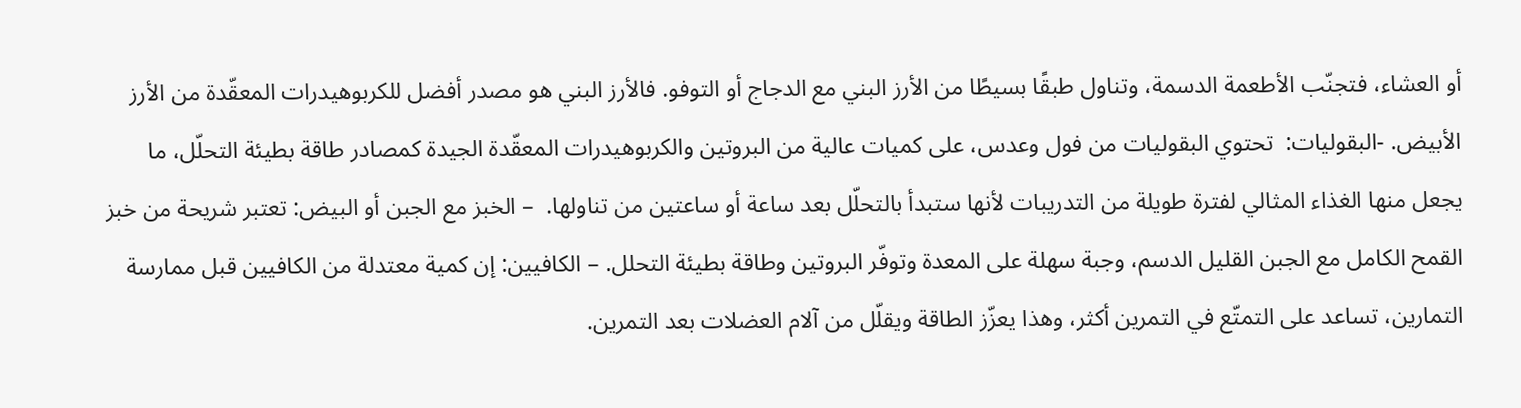أو العشاء، فتجنّب الأطعمة الدسمة، وتناول طبقًا بسيطًا من الأرز البني مع الدجاج أو التوفو. فالأرز البني هو مصدر أفضل للكربوهيدرات المعقّدة من الأرز الأبيض. -البقوليات:  تحتوي البقوليات من فول وعدس، على كميات عالية من البروتين والكربوهيدرات المعقّدة الجيدة كمصادر طاقة بطيئة التحلّل، ما يجعل منها الغذاء المثالي لفترة طويلة من التدريبات لأنها ستبدأ بالتحلّل بعد ساعة أو ساعتين من تناولها.  – الخبز مع الجبن أو البيض: تعتبر شريحة من خبز القمح الكامل مع الجبن القليل الدسم، وجبة سهلة على المعدة وتوفّر البروتين وطاقة بطيئة التحلل. – الكافيين: إن كمية معتدلة من الكافيين قبل ممارسة التمارين، تساعد على التمتّع في التمرين أكثر، وهذا يعزّز الطاقة ويقلّل من آلام العضلات بعد التمرين.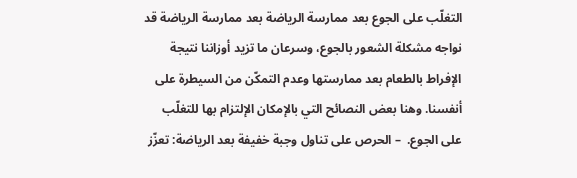التغلّب على الجوع بعد ممارسة الرياضة بعد ممارسة الرياضة قد نواجه مشكلة الشعور بالجوع، وسرعان ما تزيد أوزاننا نتيجة الإفراط بالطعام بعد ممارستها وعدم التمكّن من السيطرة على أنفسنا. وهنا بعض النصائح التي بالإمكان الإلتزام بها للتغلّب على الجوع.  – الحرص على تناول وجبة خفيفة بعد الرياضة: تعزّز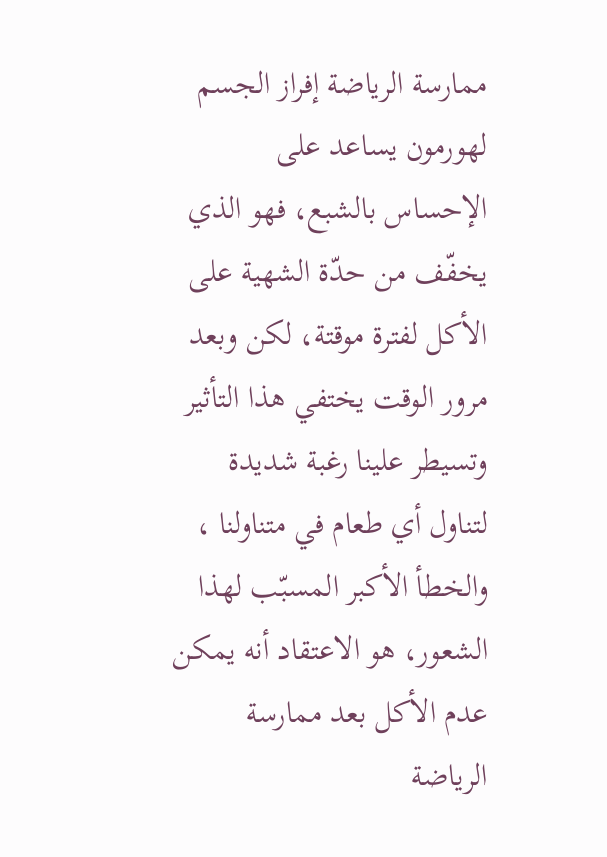ممارسة الرياضة إفراز الجسم لهورمون يساعد على الإحساس بالشبع، فهو الذي يخفّف من حدّة الشهية على الأكل لفترة موقتة، لكن وبعد مرور الوقت يختفي هذا التأثير وتسيطر علينا رغبة شديدة لتناول أي طعام في متناولنا ، والخطأ الأكبر المسبّب لهذا الشعور، هو الاعتقاد أنه يمكن عدم الأكل بعد ممارسة  الرياضة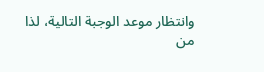وانتظار موعد الوجبة التالية، لذا من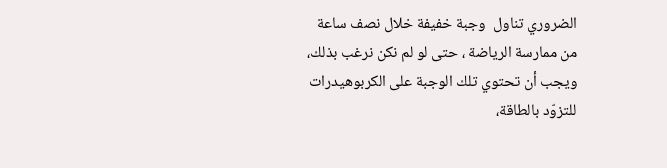الضروري تناول  وجبة خفيفة خلال نصف ساعة من ممارسة الرياضة ، حتى لو لم نكن نرغب بذلك، ويجب أن تحتوي تلك الوجبة على الكربوهيدرات للتزوّد بالطاقة،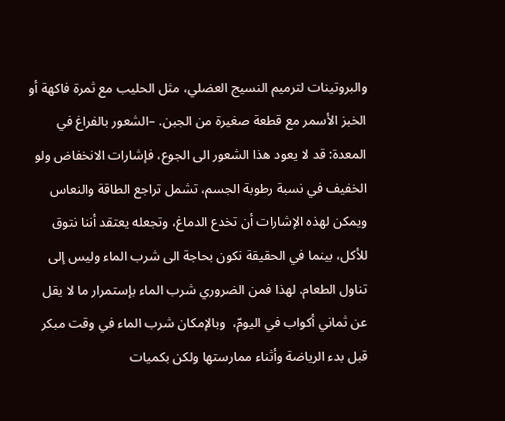والبروتينات لترميم النسيج العضلي، مثل الحليب مع ثمرة فاكهة أو الخبز الأسمر مع قطعة صغيرة من الجبن. –الشعور بالفراغ في المعدة: قد لا يعود هذا الشعور الى الجوع، فإشارات الانخفاض ولو الخفيف في نسبة رطوبة الجسم، تشمل تراجع الطاقة والنعاس ويمكن لهذه الإشارات أن تخدع الدماغ، وتجعله يعتقد أننا نتوق للأكل، بينما في الحقيقة نكون بحاجة الى شرب الماء وليس إلى  تناول الطعام. لهذا فمن الضروري شرب الماء بإستمرار ما لا يقل عن ثماني أكواب في اليومّ،  وبالإمكان شرب الماء في وقت مبكر قبل بدء الرياضة وأثناء ممارستها ولكن بكميات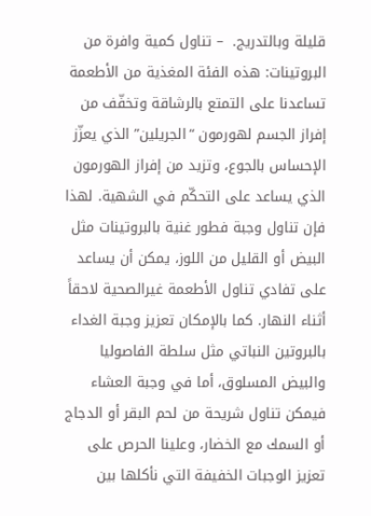قليلة وبالتدريج.  – تناول كمية وافرة من البروتينات: هذه الفئة المغذية من الأطعمة  تساعدنا على التمتع بالرشاقة وتخفّف من إفراز الجسم لهورمون “الجريلين” الذي يعزّز الإحساس بالجوع، وتزيد من إفراز الهورمون الذي يساعد على التحكّم في الشهية. لهذا فإن تناول وجبة فطور غنية بالبروتينات مثل البيض أو القليل من اللوز، يمكن أن يساعد على تفادي تناول الأطعمة غيرالصحية لاحقاً أثناء النهار. كما بالإمكان تعزيز وجبة الغداء بالبروتين النباتي مثل سلطة الفاصوليا والبيض المسلوق، أما في وجبة العشاء فيمكن تناول شريحة من لحم البقر أو الدجاج أو السمك مع الخضار، وعلينا الحرص على تعزيز الوجبات الخفيفة التي نأكلها بين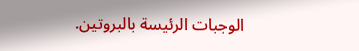الوجبات الرئيسة بالبروتين.